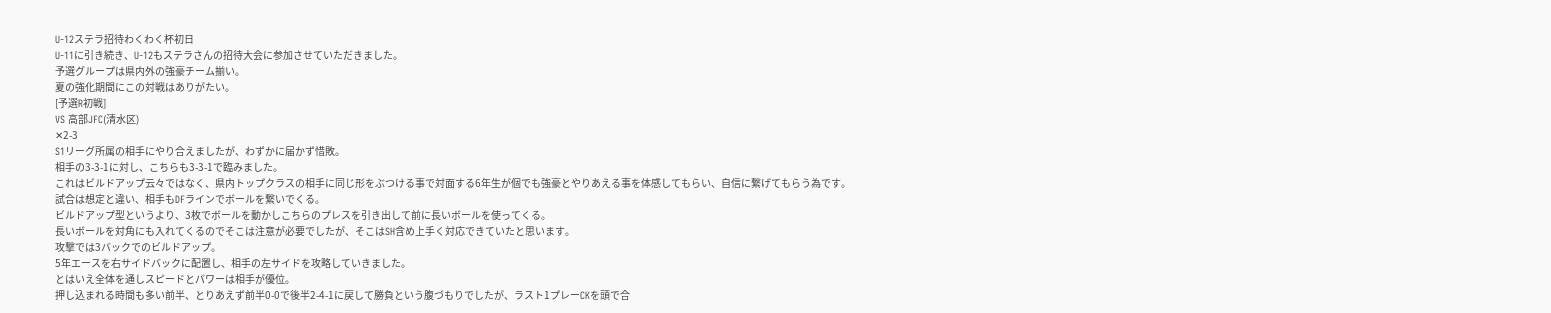U-12ステラ招待わくわく杯初日
U-11に引き続き、U-12もステラさんの招待大会に参加させていただきました。
予選グループは県内外の強豪チーム揃い。
夏の強化期間にこの対戦はありがたい。
[予選R初戦]
VS 高部JFC(清水区)
✕2-3
S1リーグ所属の相手にやり合えましたが、わずかに届かず惜敗。
相手の3-3-1に対し、こちらも3-3-1で臨みました。
これはビルドアップ云々ではなく、県内トップクラスの相手に同じ形をぶつける事で対面する6年生が個でも強豪とやりあえる事を体感してもらい、自信に繋げてもらう為です。
試合は想定と違い、相手もDFラインでボールを繋いでくる。
ビルドアップ型というより、3枚でボールを動かしこちらのプレスを引き出して前に長いボールを使ってくる。
長いボールを対角にも入れてくるのでそこは注意が必要でしたが、そこはSH含め上手く対応できていたと思います。
攻撃では3バックでのビルドアップ。
5年エースを右サイドバックに配置し、相手の左サイドを攻略していきました。
とはいえ全体を通しスピードとパワーは相手が優位。
押し込まれる時間も多い前半、とりあえず前半0-0で後半2-4-1に戻して勝負という腹づもりでしたが、ラスト1プレーCKを頭で合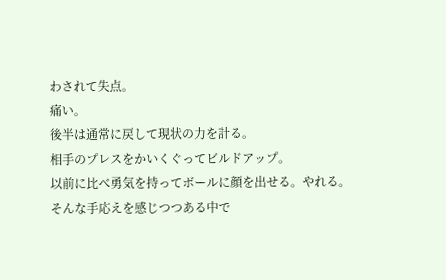わされて失点。
痛い。
後半は通常に戻して現状の力を計る。
相手のプレスをかいくぐってビルドアップ。
以前に比べ勇気を持ってボールに顔を出せる。やれる。
そんな手応えを感じつつある中で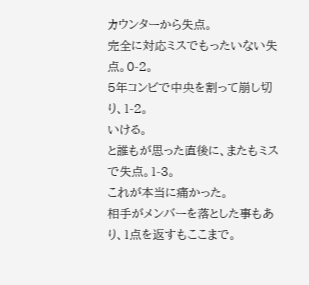カウンターから失点。
完全に対応ミスでもったいない失点。0-2。
5年コンビで中央を割って崩し切り、1-2。
いける。
と誰もが思った直後に、またもミスで失点。1-3。
これが本当に痛かった。
相手がメンバーを落とした事もあり、1点を返すもここまで。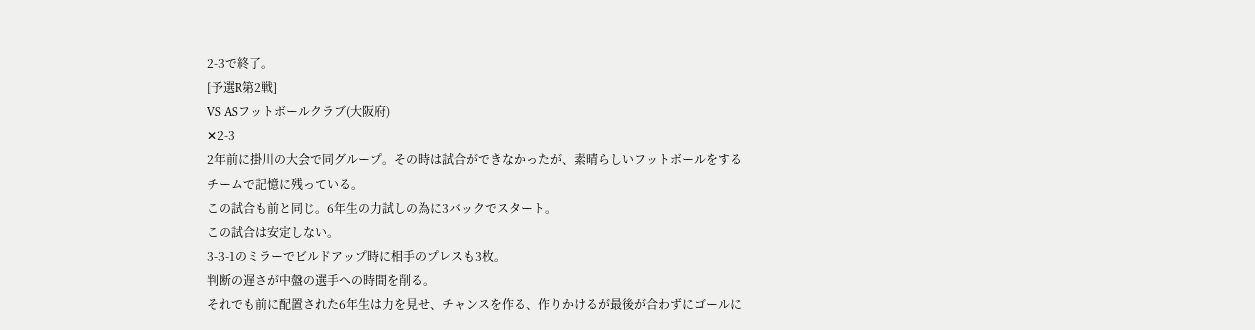2-3で終了。
[予選R第2戦]
VS ASフットボールクラブ(大阪府)
✕2-3
2年前に掛川の大会で同グループ。その時は試合ができなかったが、素晴らしいフットボールをするチームで記憶に残っている。
この試合も前と同じ。6年生の力試しの為に3バックでスタート。
この試合は安定しない。
3-3-1のミラーでビルドアップ時に相手のプレスも3枚。
判断の遅さが中盤の選手への時間を削る。
それでも前に配置された6年生は力を見せ、チャンスを作る、作りかけるが最後が合わずにゴールに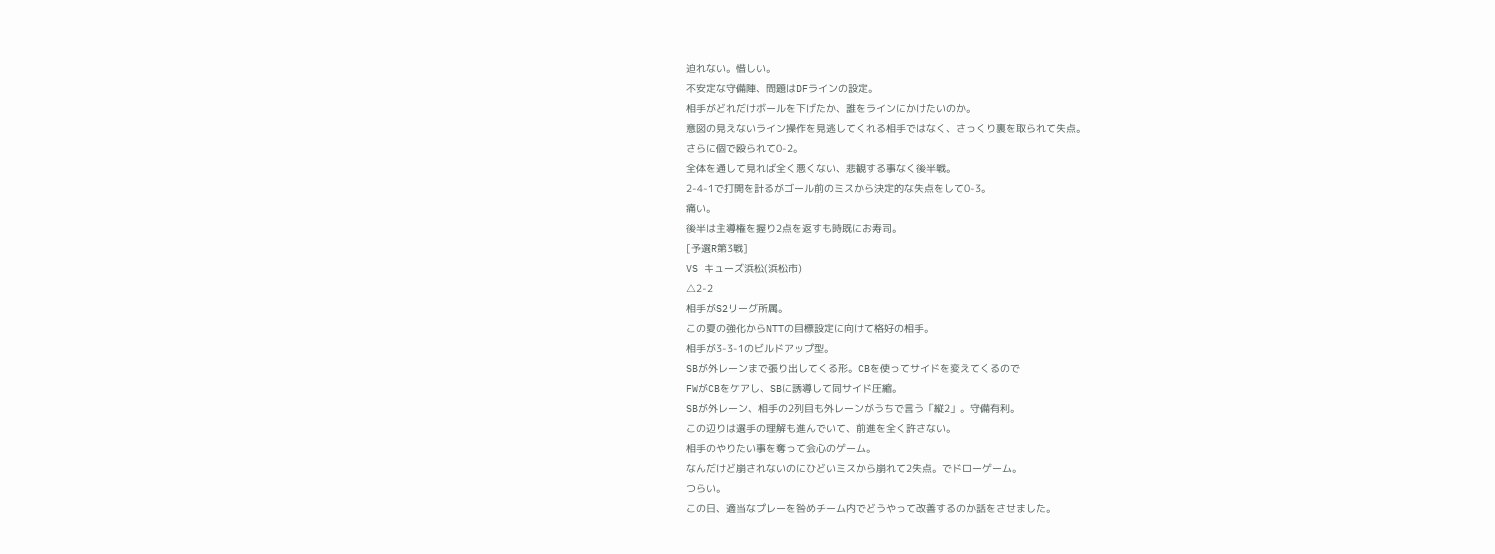迫れない。惜しい。
不安定な守備陣、問題はDFラインの設定。
相手がどれだけボールを下げたか、誰をラインにかけたいのか。
意図の見えないライン操作を見逃してくれる相手ではなく、さっくり裏を取られて失点。
さらに個で殴られて0-2。
全体を通して見れば全く悪くない、悲観する事なく後半戦。
2-4-1で打開を計るがゴール前のミスから決定的な失点をして0-3。
痛い。
後半は主導権を握り2点を返すも時既にお寿司。
[予選R第3戦]
VS キューズ浜松(浜松市)
△2-2
相手がS2リーグ所属。
この夏の強化からNTTの目標設定に向けて格好の相手。
相手が3-3-1のビルドアップ型。
SBが外レーンまで張り出してくる形。CBを使ってサイドを変えてくるので
FWがCBをケアし、SBに誘導して同サイド圧縮。
SBが外レーン、相手の2列目も外レーンがうちで言う「縦2」。守備有利。
この辺りは選手の理解も進んでいて、前進を全く許さない。
相手のやりたい事を奪って会心のゲーム。
なんだけど崩されないのにひどいミスから崩れて2失点。でドローゲーム。
つらい。
この日、適当なプレーを咎めチーム内でどうやって改善するのか話をさせました。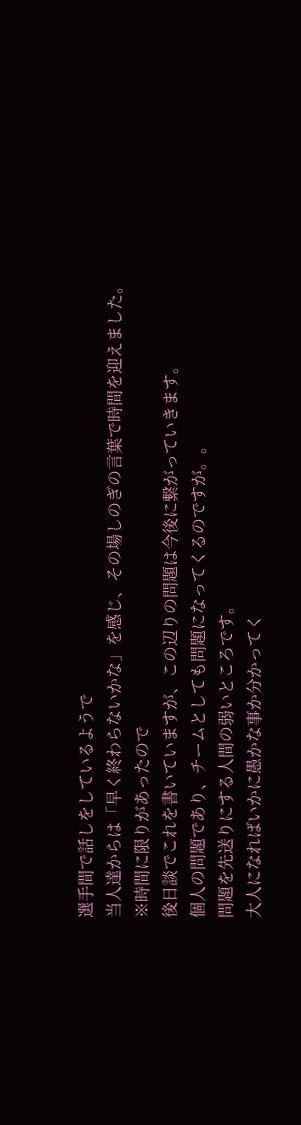選手間で話しをしているようで
当人達からは「早く終わらないかな」を感じ、その場しのぎの言葉で時間を迎えました。
※時間に限りがあったので
後日談でこれを書いていますが、この辺りの問題は今後に繋がっていきます。
個人の問題であり、チームとしても問題になってくるのですが。。
問題を先送りにする人間の弱いところです。
大人になればいかに愚かな事か分かってく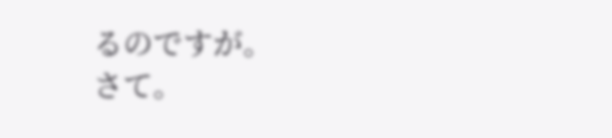るのですが。
さて。